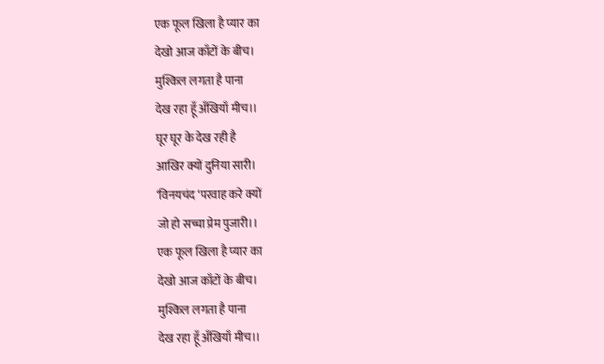एक फूल खिला है प्यार का
देखो आज काँटों के बीच।
मुश्किल लगता है पाना
देख रहा हूँ अँखियाँ मीच।।
घूर घूर के देख रही है
आखिर क्यों दुनिया सारी।
‘विनयचंद ‘परवाह करे क्यों
जो हो सच्चा प्रेम पुजारी।।
एक फूल खिला है प्यार का
देखो आज काँटों के बीच।
मुश्किल लगता है पाना
देख रहा हूँ अँखियाँ मीच।।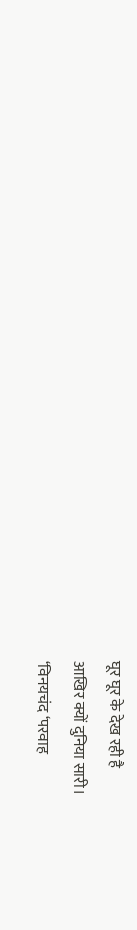घूर घूर के देख रही है
आखिर क्यों दुनिया सारी।
‘विनयचंद ‘परवाह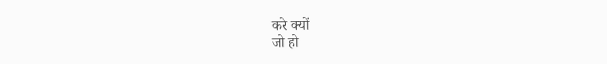करे क्यों
जो हो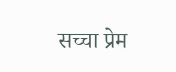सच्चा प्रेम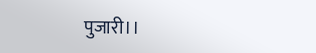पुजारी।।